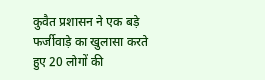कुवैत प्रशासन ने एक बड़े फर्जीवाड़े का खुलासा करते हुए 20 लोगों की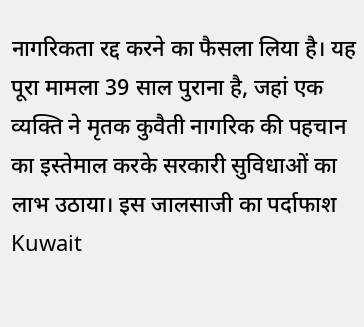नागरिकता रद्द करने का फैसला लिया है। यह पूरा मामला 39 साल पुराना है, जहां एक व्यक्ति ने मृतक कुवैती नागरिक की पहचान का इस्तेमाल करके सरकारी सुविधाओं का लाभ उठाया। इस जालसाजी का पर्दाफाश Kuwait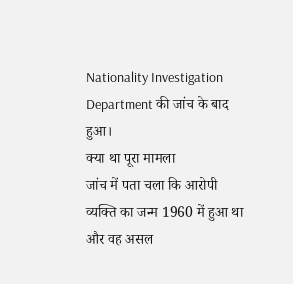Nationality Investigation Department की जांच के बाद हुआ।
क्या था पूरा मामला
जांच में पता चला कि आरोपी व्यक्ति का जन्म 1960 में हुआ था और वह असल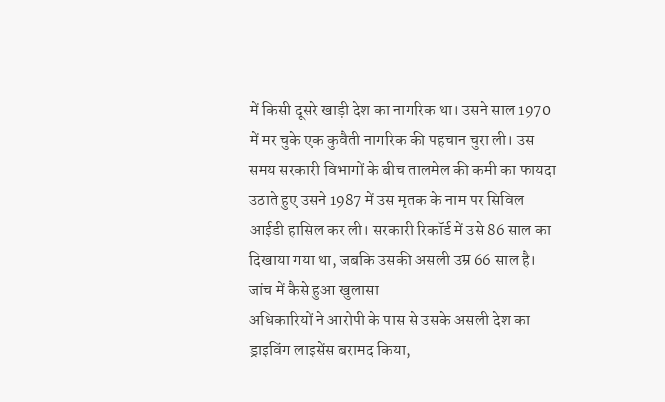में किसी दूसरे खाड़ी देश का नागरिक था। उसने साल 1970 में मर चुके एक कुवैती नागरिक की पहचान चुरा ली। उस समय सरकारी विभागों के बीच तालमेल की कमी का फायदा उठाते हुए उसने 1987 में उस मृतक के नाम पर सिविल आईडी हासिल कर ली। सरकारी रिकॉर्ड में उसे 86 साल का दिखाया गया था, जबकि उसकी असली उम्र 66 साल है।
जांच में कैसे हुआ खुलासा
अधिकारियों ने आरोपी के पास से उसके असली देश का ड्राइविंग लाइसेंस बरामद किया,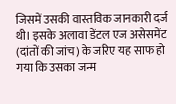जिसमें उसकी वास्तविक जानकारी दर्ज थी। इसके अलावा डेंटल एज असेसमेंट (दांतों की जांच) के जरिए यह साफ हो गया कि उसका जन्म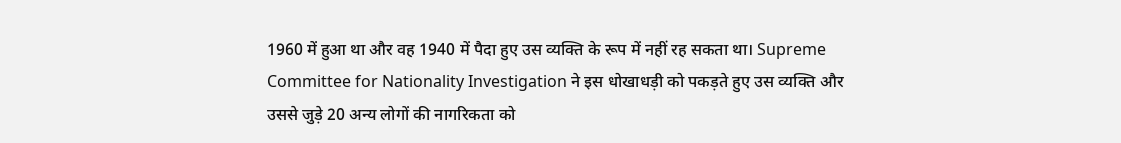1960 में हुआ था और वह 1940 में पैदा हुए उस व्यक्ति के रूप में नहीं रह सकता था। Supreme Committee for Nationality Investigation ने इस धोखाधड़ी को पकड़ते हुए उस व्यक्ति और उससे जुड़े 20 अन्य लोगों की नागरिकता को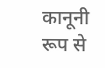कानूनी रूप से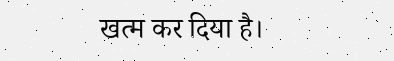खत्म कर दिया है।